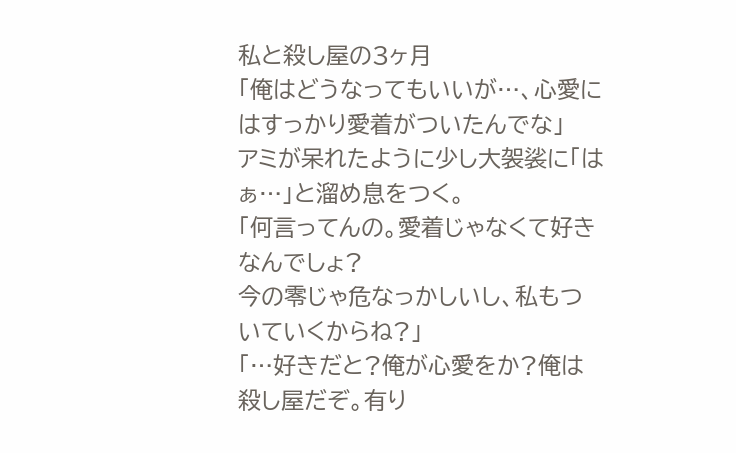私と殺し屋の3ヶ月
「俺はどうなってもいいが…、心愛にはすっかり愛着がついたんでな」
アミが呆れたように少し大袈裟に「はぁ…」と溜め息をつく。
「何言ってんの。愛着じゃなくて好きなんでしょ?
今の零じゃ危なっかしいし、私もついていくからね?」
「…好きだと?俺が心愛をか?俺は殺し屋だぞ。有り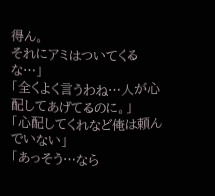得ん。
それにアミはついてくるな…」
「全くよく言うわね…人が心配してあげてるのに。」
「心配してくれなど俺は頼んでいない」
「あっそう…なら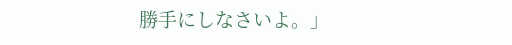勝手にしなさいよ。」